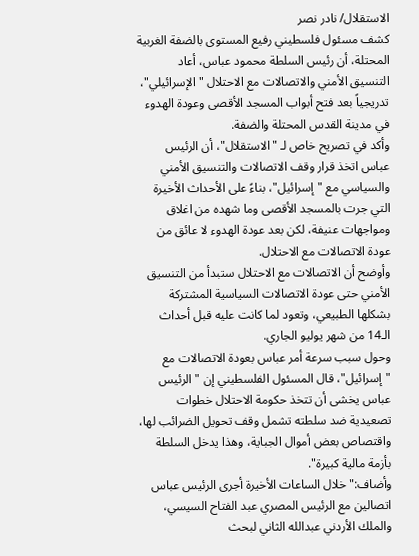الاستقلال/ نادر نصر
كشف مسئول فلسطيني رفيع المستوى بالضفة الغربية المحتلة، أن رئيس السلطة محمود عباس، أعاد التنسيق الأمني والاتصالات مع الاحتلال "الإسرائيلي"، تدريجياً بعد فتح أبواب المسجد الأقصى وعودة الهدوء في مدينة القدس المحتلة والضفة.
وأكد في تصريح خاص لـ "الاستقلال"، أن الرئيس عباس اتخذ قرار وقف الاتصالات والتنسيق الأمني والسياسي مع "إسرائيل"، بناءً على الأحداث الأخيرة التي جرت بالمسجد الأقصى وما شهده من اغلاق ومواجهات عنيفة، لكن بعد عودة الهدوء لا عائق من عودة الاتصالات مع الاحتلال.
وأوضح أن الاتصالات مع الاحتلال ستبدأ من التنسيق الأمني حتى عودة الاتصالات السياسية المشتركة بشكلها الطبيعي، وتعود لما كانت عليه قبل أحداث الـ14 من شهر يوليو الجاري.
وحول سبب سرعة أمر عباس بعودة الاتصالات مع "إسرائيل"، قال المسئول الفلسطيني إن " الرئيس عباس يخشى أن تتخذ حكومة الاحتلال خطوات تصعيدية ضد سلطته تشمل وقف تحويل الضرائب لها، واقتصاص بعض أموال الجباية، وهذا يدخل السلطة بأزمة مالية كبيرة".
وأضاف:" خلال الساعات الأخيرة أجرى الرئيس عباس اتصالين مع الرئيس المصري عبد الفتاح السيسي، والملك الأردني عبدالله الثاني لبحث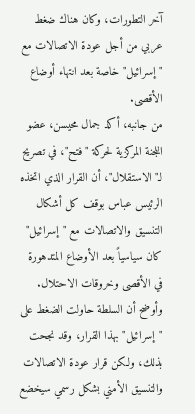آخر التطورات، وكان هناك ضغط عربي من أجل عودة الاتصالات مع "إسرائيل" خاصة بعد انتهاء أوضاع الأقصى.
من جانبه، أكد جمال محيسن، عضو اللجنة المركزية لحركة "فتح"، في تصريح لـ"الاستقلال"، أن القرار الذي اتخذه الرئيس عباس بوقف كل أشكال التنسيق والاتصالات مع "إسرائيل" كان سياسياً بعد الأوضاع المتدهورة في الأقصى وخروقات الاحتلال. وأوضح أن السلطة حاولت الضغط على "إسرائيل" بهذا القرار، وقد نجحت بذلك، ولكن قرار عودة الاتصالات والتنسيق الأمني بشكل رسمي سيخضع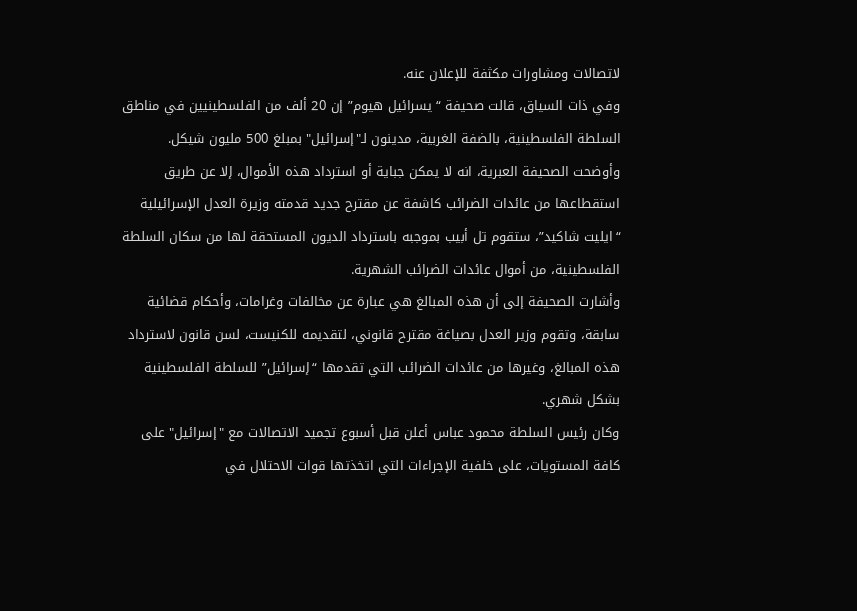لاتصالات ومشاورات مكثفة للإعلان عنه.
وفي ذات السياق، قالت صحيفة “يسرائيل هيوم” إن 20 ألف من الفلسطينيين في مناطق السلطة الفلسطينية، بالضفة الغربية، مدينون لـ"إسرائيل" بمبلغ 500 مليون شيكل.
وأوضحت الصحيفة العبرية، انه لا يمكن جباية أو استرداد هذه الأموال، إلا عن طريق استقطاعها من عائدات الضرائب كاشفة عن مقترح جديد قدمته وزيرة العدل الإسرائيلية “ايليت شاكيد”، ستقوم تل أبيب بموجبه باسترداد الديون المستحقة لها من سكان السلطة الفلسطينية، من أموال عائدات الضرائب الشهرية.
وأشارت الصحيفة إلى أن هذه المبالغ هي عبارة عن مخالفات وغرامات، وأحكام قضائية سابقة، وتقوم وزير العدل بصياغة مقترح قانوني، لتقديمه للكنيست، لسن قانون لاسترداد هذه المبالغ، وغيرها من عائدات الضرائب التي تقدمها “إسرائيل” للسلطة الفلسطينية بشكل شهري.
وكان رئيس السلطة محمود عباس أعلن قبل أسبوع تجميد الاتصالات مع "إسرائيل" على كافة المستويات، على خلفية الإجراءات التي اتخذتها قوات الاحتلال في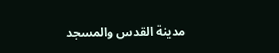مدينة القدس والمسجد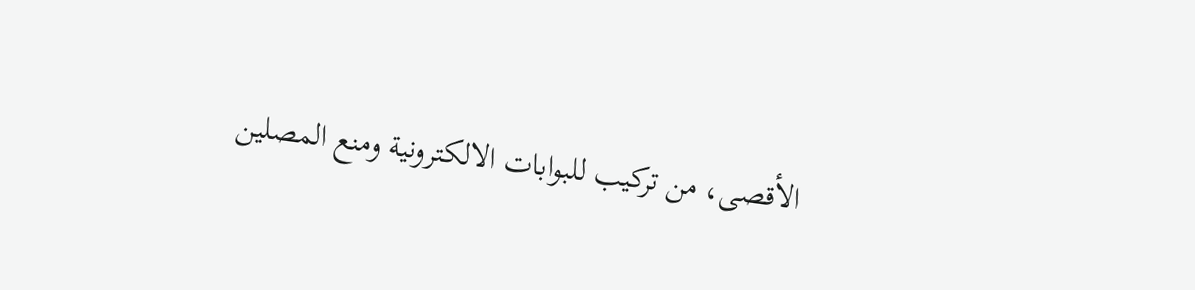الأقصى، من تركيب للبوابات الالكترونية ومنع المصلين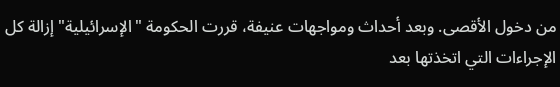من دخول الأقصى. وبعد أحداث ومواجهات عنيفة، قررت الحكومة "الإسرائيلية" إزالة كل الإجراءات التي اتخذتها بعد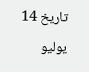تاريخ 14 يوليو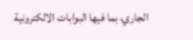الجاري، بما فيها البوابات الالكترونية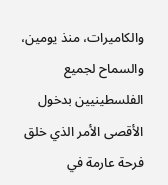والكاميرات، منذ يومين، والسماح لجميع الفلسطينيين بدخول الأقصى الأمر الذي خلق فرحة عارمة في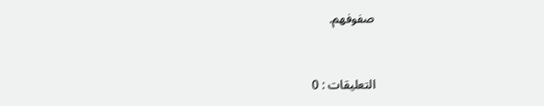صفوفهم.


التعليقات : 0